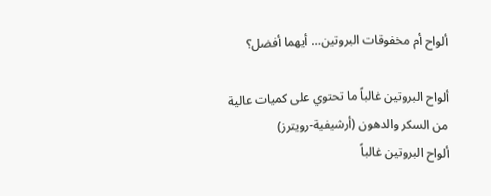ألواح أم مخفوقات البروتين… أيهما أفضل؟

ألواح البروتين غالباً ما تحتوي على كميات عالية من السكر والدهون (أرشيفية-رويترز)
ألواح البروتين غالباً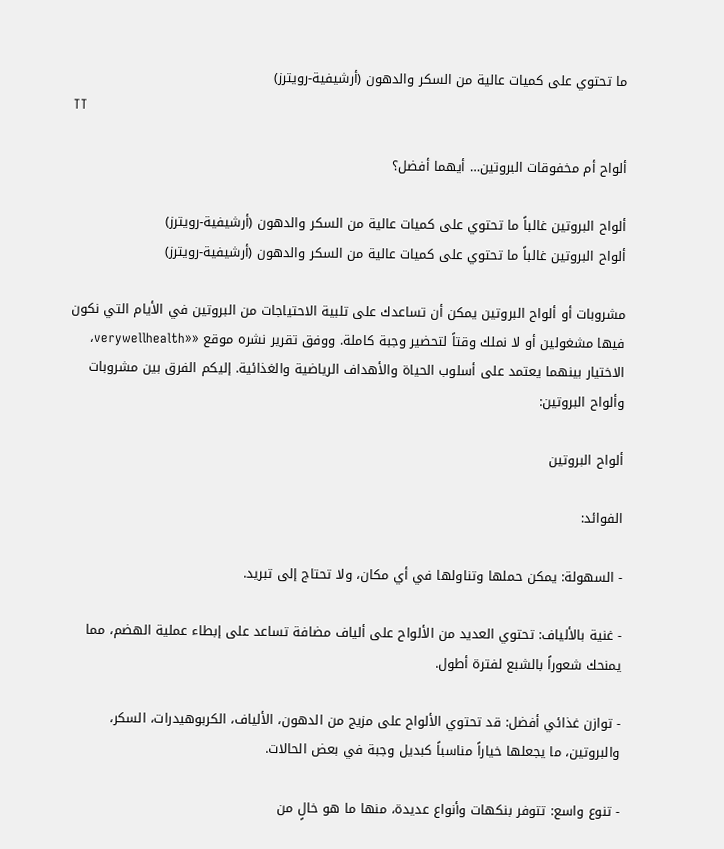ما تحتوي على كميات عالية من السكر والدهون (أرشيفية-رويترز)
TT

ألواح أم مخفوقات البروتين… أيهما أفضل؟

ألواح البروتين غالباً ما تحتوي على كميات عالية من السكر والدهون (أرشيفية-رويترز)
ألواح البروتين غالباً ما تحتوي على كميات عالية من السكر والدهون (أرشيفية-رويترز)

مشروبات أو ألواح البروتين يمكن أن تساعدك على تلبية الاحتياجات من البروتين في الأيام التي نكون فيها مشغولين أو لا نملك وقتاً لتحضير وجبة كاملة. ووفق تقرير نشره موقع ««verywellhealth، الاختيار بينهما يعتمد على أسلوب الحياة والأهداف الرياضية والغذائية. إليكم الفرق بين مشروبات وألواح البروتين:

ألواح البروتين

الفوائد:

- السهولة: يمكن حملها وتناولها في أي مكان، ولا تحتاج إلى تبريد.

- غنية بالألياف: تحتوي العديد من الألواح على ألياف مضافة تساعد على إبطاء عملية الهضم، مما يمنحك شعوراً بالشبع لفترة أطول.

- توازن غذائي أفضل: قد تحتوي الألواح على مزيج من الدهون، الألياف، الكربوهيدرات، السكر، والبروتين، ما يجعلها خياراً مناسباً كبديل وجبة في بعض الحالات.

- تنوع واسع: تتوفر بنكهات وأنواع عديدة، منها ما هو خالٍ من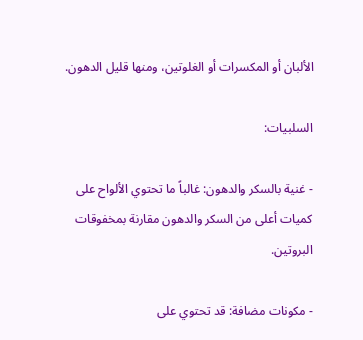الألبان أو المكسرات أو الغلوتين، ومنها قليل الدهون.

السلبيات:

- غنية بالسكر والدهون: غالباً ما تحتوي الألواح على كميات أعلى من السكر والدهون مقارنة بمخفوقات البروتين.

- مكونات مضافة: قد تحتوي على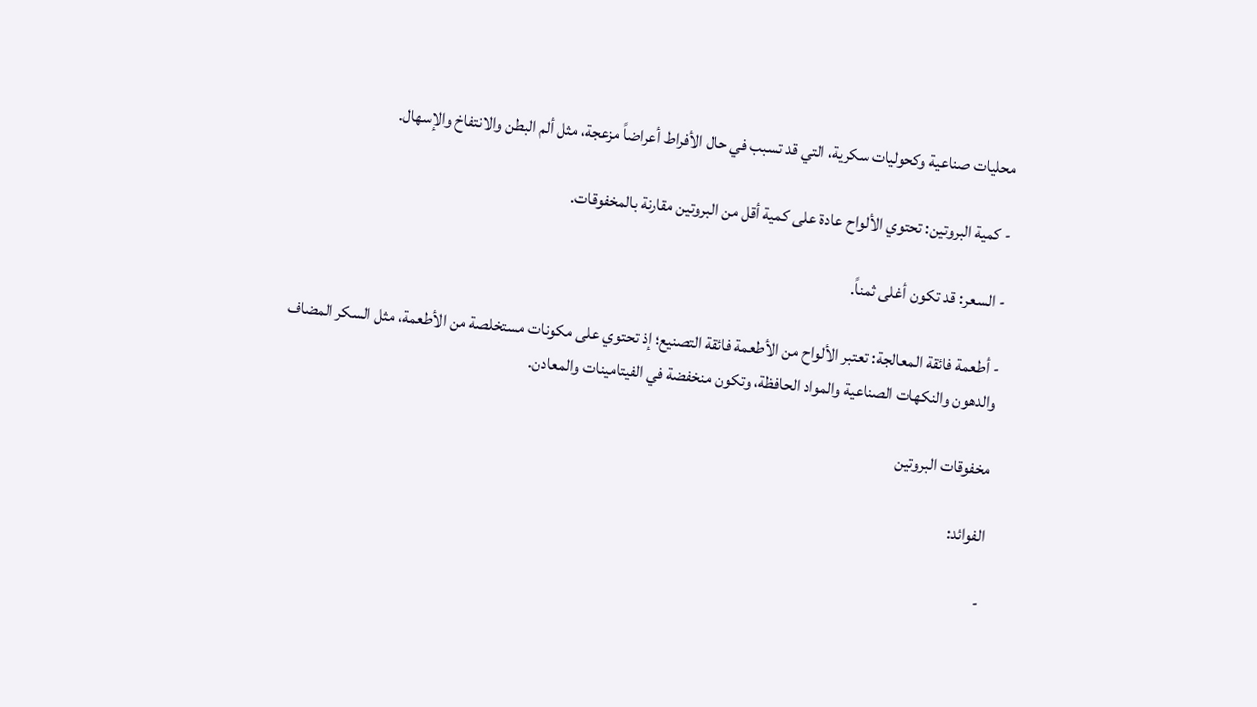محليات صناعية وكحوليات سكرية، التي قد تسبب في حال الأفراط أعراضاً مزعجة، مثل ألم البطن والانتفاخ والإسهال.

- كمية البروتين: تحتوي الألواح عادة على كمية أقل من البروتين مقارنة بالمخفوقات.

- السعر: قد تكون أغلى ثمناً.

- أطعمة فائقة المعالجة: تعتبر الألواح من الأطعمة فائقة التصنيع؛ إذ تحتوي على مكونات مستخلصة من الأطعمة، مثل السكر المضاف والدهون والنكهات الصناعية والمواد الحافظة، وتكون منخفضة في الفيتامينات والمعادن.

مخفوقات البروتين

الفوائد:

-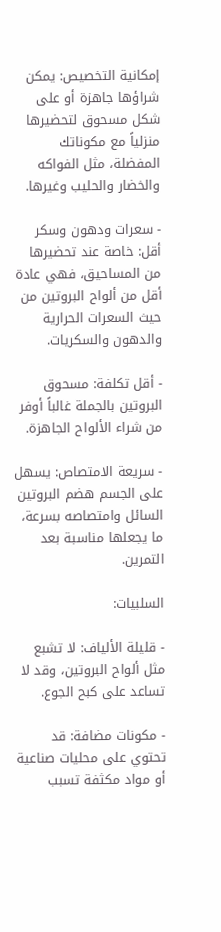إمكانية التخصيص: يمكن شراؤها جاهزة أو على شكل مسحوق لتحضيرها منزلياً مع مكوناتك المفضلة، مثل الفواكه والخضار والحليب وغيرها.

- سعرات ودهون وسكر أقل: خاصة عند تحضيرها من المساحيق، فهي عادة أقل من ألواح البروتين من حيث السعرات الحرارية والدهون والسكريات.

- أقل تكلفة: مسحوق البروتين بالجملة غالباً أوفر من شراء الألواح الجاهزة.

- سريعة الامتصاص: يسهل على الجسم هضم البروتين السائل وامتصاصه بسرعة، ما يجعلها مناسبة بعد التمرين.

السلبيات:

- قليلة الألياف: لا تشبع مثل ألواح البروتين، وقد لا تساعد على كبح الجوع.

- مكونات مضافة: قد تحتوي على محليات صناعية أو مواد مكثفة تسبب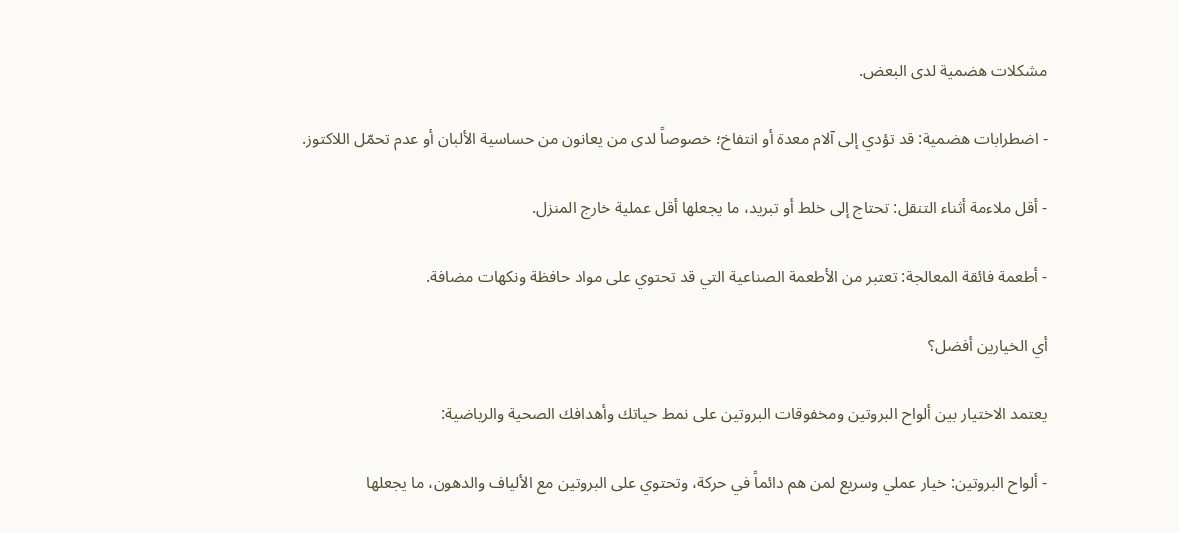مشكلات هضمية لدى البعض.

- اضطرابات هضمية: قد تؤدي إلى آلام معدة أو انتفاخ؛ خصوصاً لدى من يعانون من حساسية الألبان أو عدم تحمّل اللاكتوز.

- أقل ملاءمة أثناء التنقل: تحتاج إلى خلط أو تبريد، ما يجعلها أقل عملية خارج المنزل.

- أطعمة فائقة المعالجة: تعتبر من الأطعمة الصناعية التي قد تحتوي على مواد حافظة ونكهات مضافة.

أي الخيارين أفضل؟

يعتمد الاختيار بين ألواح البروتين ومخفوقات البروتين على نمط حياتك وأهدافك الصحية والرياضية:

- ألواح البروتين: خيار عملي وسريع لمن هم دائماً في حركة، وتحتوي على البروتين مع الألياف والدهون، ما يجعلها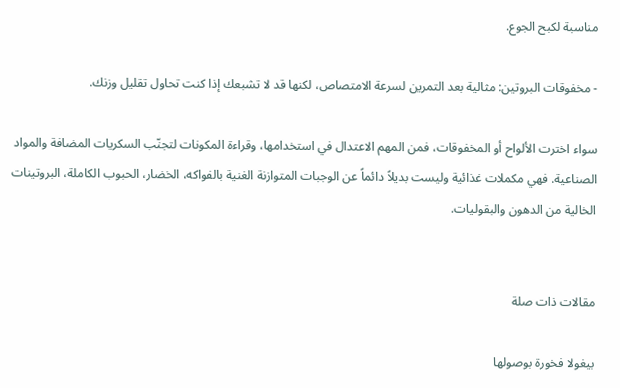مناسبة لكبح الجوع.

- مخفوقات البروتين: مثالية بعد التمرين لسرعة الامتصاص، لكنها قد لا تشبعك إذا كنت تحاول تقليل وزنك.

سواء اخترت الألواح أو المخفوقات، فمن المهم الاعتدال في استخدامها، وقراءة المكونات لتجنّب السكريات المضافة والمواد الصناعية. فهي مكملات غذائية وليست بديلاً دائماً عن الوجبات المتوازنة الغنية بالفواكه، الخضار، الحبوب الكاملة، البروتينات الخالية من الدهون والبقوليات.


مقالات ذات صلة

بيغولا فخورة بوصولها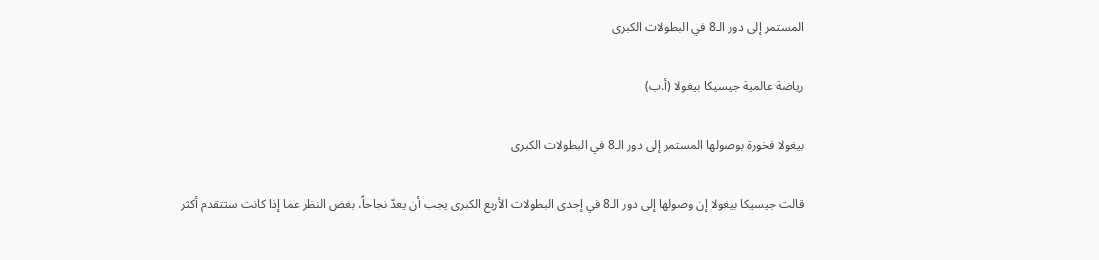المستمر إلى دور الـ8 في البطولات الكبرى

رياضة عالمية جيسيكا بيغولا (أ.ب)

بيغولا فخورة بوصولها المستمر إلى دور الـ8 في البطولات الكبرى

قالت جيسيكا بيغولا إن وصولها إلى دور الـ8 في إحدى البطولات الأربع الكبرى يجب أن يعدّ نجاحاً، بغض النظر عما إذا كانت ستتقدم أكثر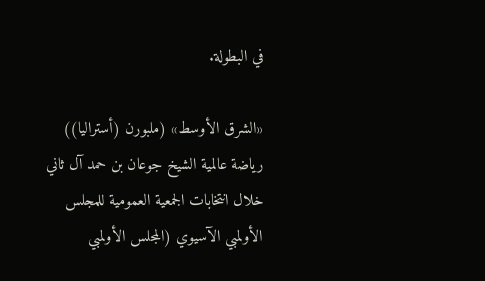في البطولة.

«الشرق الأوسط» (ملبورن (أستراليا))
رياضة عالمية الشيخ جوعان بن حمد آل ثاني خلال انتخابات الجمعية العمومية للمجلس الأولمبي الآسيوي (المجلس الأولمبي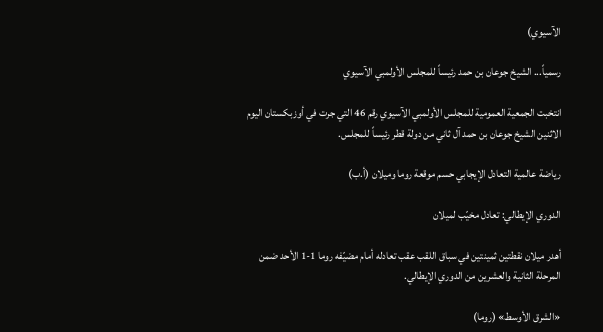الآسيوي)

رسمياً... الشيخ جوعان بن حمد رئيساً للمجلس الأولمبي الآسيوي

انتخبت الجمعية العمومية للمجلس الأولمبي الآسيوي رقم 46 التي جرت في أوزبكستان اليوم الاثنين الشيخ جوعان بن حمد آل ثاني من دولة قطر رئيساً للمجلس.

رياضة عالمية التعادل الإيجابي حسم موقعة روما وميلان (أ.ب)

الدوري الإيطالي: تعادل مخيّب لميلان

أهدر ميلان نقطتين ثمينتين في سباق اللقب عقب تعادله أمام مضيّفه روما 1-1 الأحد ضمن المرحلة الثانية والعشرين من الدوري الإيطالي.

«الشرق الأوسط» (روما)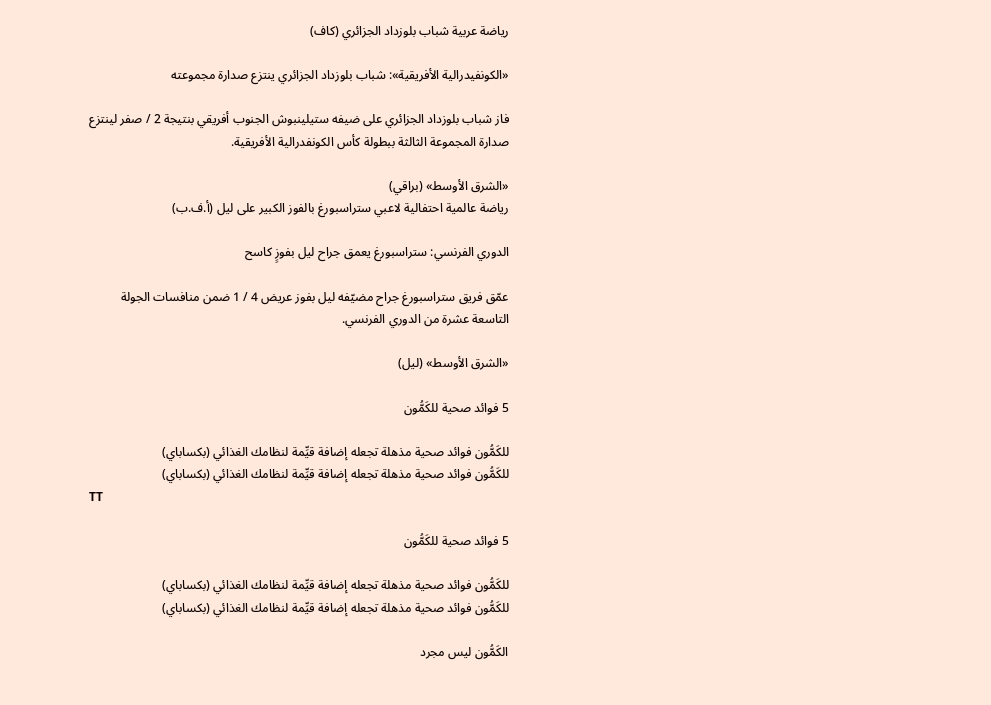رياضة عربية شباب بلوزداد الجزائري (كاف)

«الكونفيدرالية الأفريقية»: شباب بلوزداد الجزائري ينتزع صدارة مجموعته

فاز شباب بلوزداد الجزائري على ضيفه ستيلينبوش الجنوب أفريقي بنتيجة 2 / صفر لينتزع صدارة المجموعة الثالثة ببطولة كأس الكونفدرالية الأفريقية.

«الشرق الأوسط» (براقي)
رياضة عالمية احتفالية لاعبي ستراسبورغ بالفوز الكبير على ليل (أ.ف.ب)

الدوري الفرنسي: ستراسبورغ يعمق جراح ليل بفوزٍ كاسح

عمّق فريق ستراسبورغ جراح مضيّفه ليل بفوز عريض 4 / 1 ضمن منافسات الجولة التاسعة عشرة من الدوري الفرنسي.

«الشرق الأوسط» (ليل)

5 فوائد صحية للكَمُّون

للكَمُّون فوائد صحية مذهلة تجعله إضافة قيِّمة لنظامك الغذائي (بكساباي)
للكَمُّون فوائد صحية مذهلة تجعله إضافة قيِّمة لنظامك الغذائي (بكساباي)
TT

5 فوائد صحية للكَمُّون

للكَمُّون فوائد صحية مذهلة تجعله إضافة قيِّمة لنظامك الغذائي (بكساباي)
للكَمُّون فوائد صحية مذهلة تجعله إضافة قيِّمة لنظامك الغذائي (بكساباي)

الكَمُّون ليس مجرد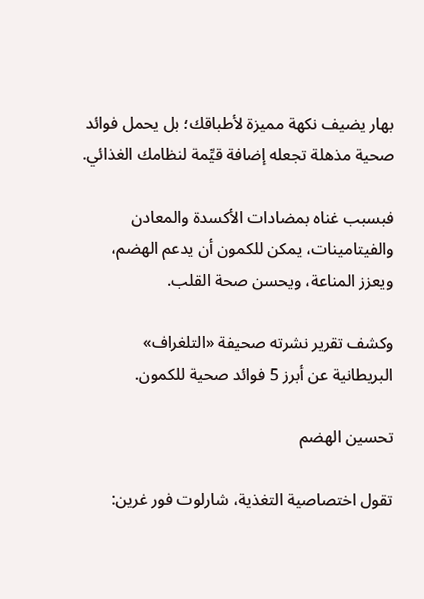بهار يضيف نكهة مميزة لأطباقك؛ بل يحمل فوائد صحية مذهلة تجعله إضافة قيِّمة لنظامك الغذائي.

فبسبب غناه بمضادات الأكسدة والمعادن والفيتامينات، يمكن للكمون أن يدعم الهضم، ويعزز المناعة، ويحسن صحة القلب.

وكشف تقرير نشرته صحيفة «التلغراف» البريطانية عن أبرز 5 فوائد صحية للكمون.

تحسين الهضم

تقول اختصاصية التغذية، شارلوت فور غرين: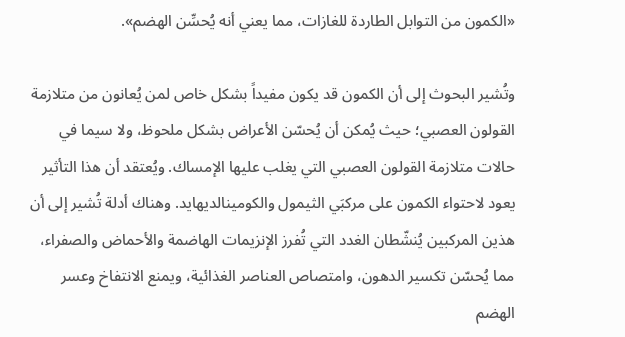«الكمون من التوابل الطاردة للغازات، مما يعني أنه يُحسِّن الهضم».

وتُشير البحوث إلى أن الكمون قد يكون مفيداً بشكل خاص لمن يُعانون من متلازمة القولون العصبي؛ حيث يُمكن أن يُحسّن الأعراض بشكل ملحوظ، ولا سيما في حالات متلازمة القولون العصبي التي يغلب عليها الإمساك. ويُعتقد أن هذا التأثير يعود لاحتواء الكمون على مركبَي الثيمول والكومينالديهايد. وهناك أدلة تُشير إلى أن هذين المركبين يُنشّطان الغدد التي تُفرز الإنزيمات الهاضمة والأحماض والصفراء، مما يُحسّن تكسير الدهون، وامتصاص العناصر الغذائية، ويمنع الانتفاخ وعسر الهضم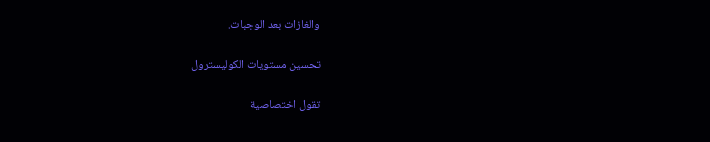والغازات بعد الوجبات.

تحسين مستويات الكوليسترول

تقول اختصاصية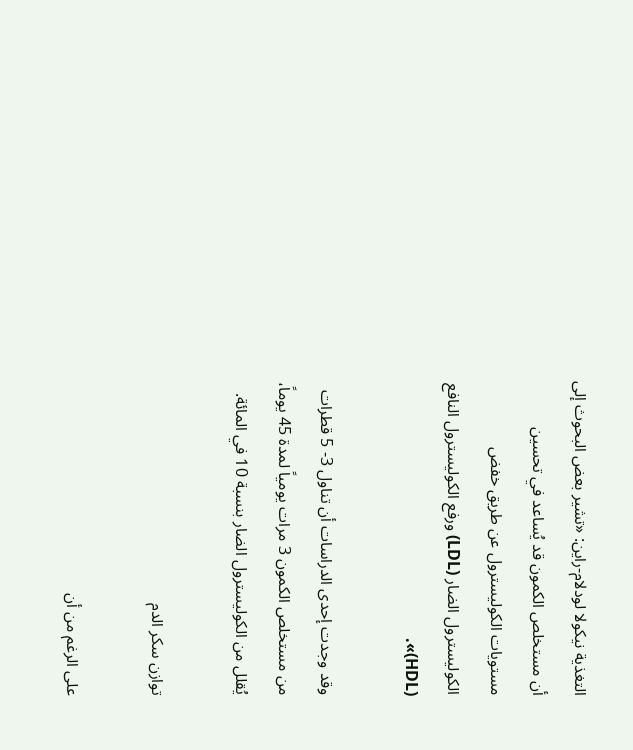التغذية نيكولا لودلام-راين: «تشير بعض البحوث إلى أن مستخلص الكمون قد يُساعد في تحسين مستويات الكوليسترول عن طريق خفض الكوليسترول الضار (LDL) ورفع الكوليسترول النافع (HDL)».

وقد وجدت إحدى الدراسات أن تناول 3- 5 قطرات من مستخلص الكمون 3 مرات يومياً لمدة 45 يوماً، يُقلل من الكوليسترول الضار بنسبة 10 في المائة.

توازن سكر الدم

على الرغم من أن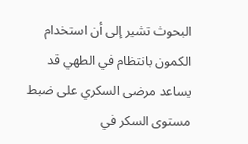البحوث تشير إلى أن استخدام الكمون بانتظام في الطهي قد يساعد مرضى السكري على ضبط مستوى السكر في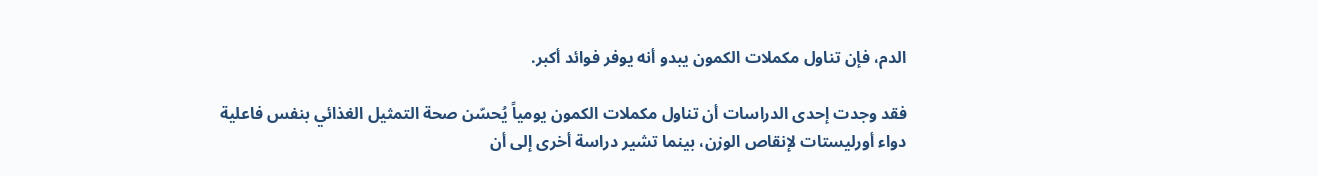الدم، فإن تناول مكملات الكمون يبدو أنه يوفر فوائد أكبر.

فقد وجدت إحدى الدراسات أن تناول مكملات الكمون يومياً يُحسّن صحة التمثيل الغذائي بنفس فاعلية دواء أورليستات لإنقاص الوزن، بينما تشير دراسة أخرى إلى أن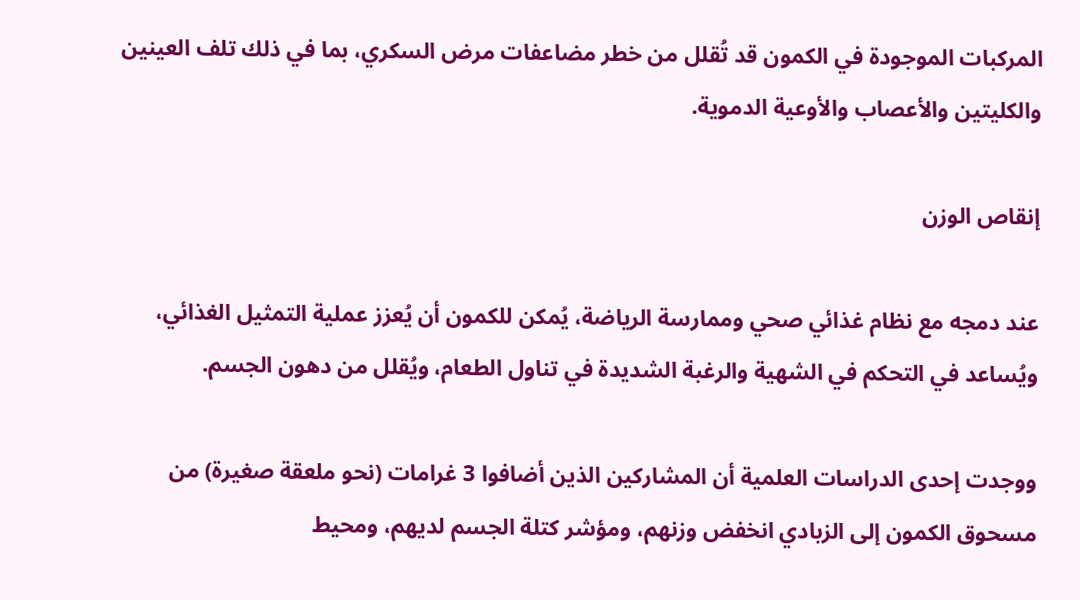المركبات الموجودة في الكمون قد تُقلل من خطر مضاعفات مرض السكري، بما في ذلك تلف العينين والكليتين والأعصاب والأوعية الدموية.

إنقاص الوزن

عند دمجه مع نظام غذائي صحي وممارسة الرياضة، يُمكن للكمون أن يُعزز عملية التمثيل الغذائي، ويُساعد في التحكم في الشهية والرغبة الشديدة في تناول الطعام، ويُقلل من دهون الجسم.

ووجدت إحدى الدراسات العلمية أن المشاركين الذين أضافوا 3 غرامات (نحو ملعقة صغيرة) من مسحوق الكمون إلى الزبادي انخفض وزنهم، ومؤشر كتلة الجسم لديهم، ومحيط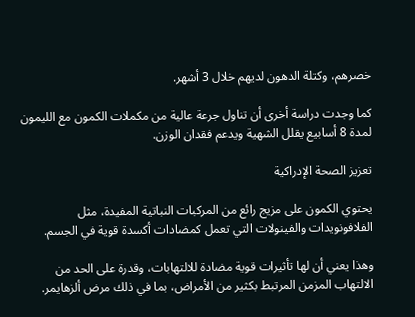خصرهم، وكتلة الدهون لديهم خلال 3 أشهر.

كما وجدت دراسة أخرى أن تناول جرعة عالية من مكملات الكمون مع الليمون لمدة 8 أسابيع يقلل الشهية ويدعم فقدان الوزن.

تعزيز الصحة الإدراكية

يحتوي الكمون على مزيج رائع من المركبات النباتية المفيدة، مثل الفلافونويدات والفينولات التي تعمل كمضادات أكسدة قوية في الجسم.

وهذا يعني أن لها تأثيرات قوية مضادة للالتهابات، وقدرة على الحد من الالتهاب المزمن المرتبط بكثير من الأمراض، بما في ذلك مرض ألزهايمر.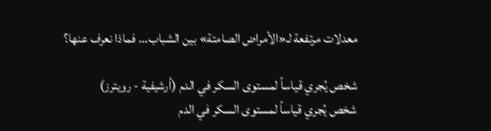معدلات مرتفعة لـ«الأمراض الصامتة» بين الشباب... فماذا نعرف عنها؟

شخص يُجري قياساً لمستوى السكر في الدم (أرشيفية - رويترز)
شخص يُجري قياساً لمستوى السكر في الدم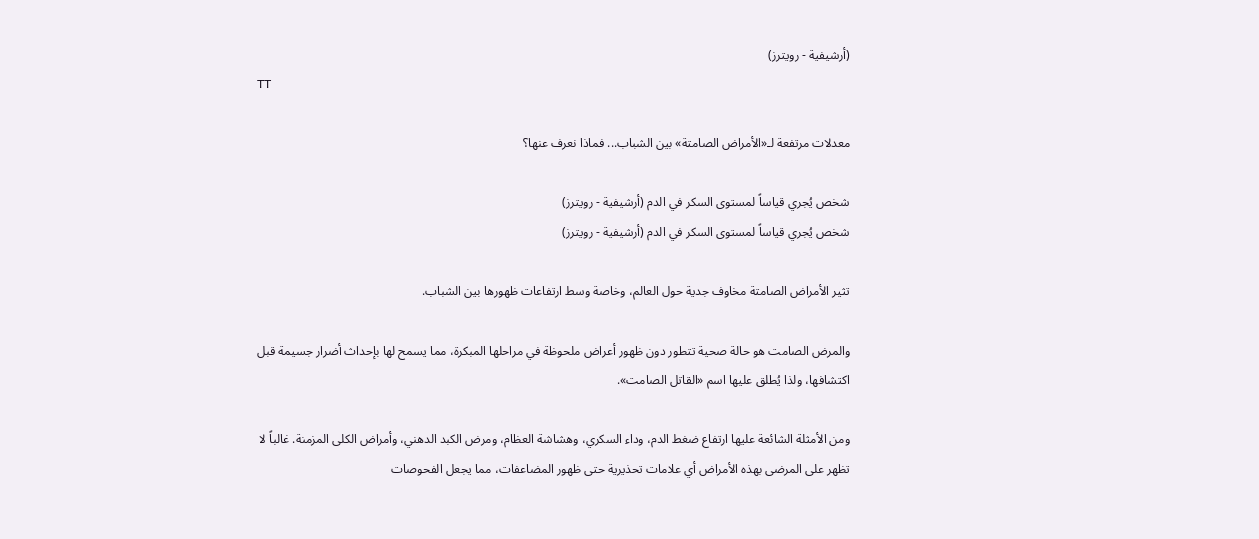(أرشيفية - رويترز)
TT

معدلات مرتفعة لـ«الأمراض الصامتة» بين الشباب... فماذا نعرف عنها؟

شخص يُجري قياساً لمستوى السكر في الدم (أرشيفية - رويترز)
شخص يُجري قياساً لمستوى السكر في الدم (أرشيفية - رويترز)

تثير الأمراض الصامتة مخاوف جدية حول العالم، وخاصة وسط ارتفاعات ظهورها بين الشباب.

والمرض الصامت هو حالة صحية تتطور دون ظهور أعراض ملحوظة في مراحلها المبكرة، مما يسمح لها بإحداث أضرار جسيمة قبل اكتشافها، ولذا يُطلق عليها اسم «القاتل الصامت».

ومن الأمثلة الشائعة عليها ارتفاع ضغط الدم، وداء السكري، وهشاشة العظام، ومرض الكبد الدهني، وأمراض الكلى المزمنة. غالباً لا تظهر على المرضى بهذه الأمراض أي علامات تحذيرية حتى ظهور المضاعفات، مما يجعل الفحوصات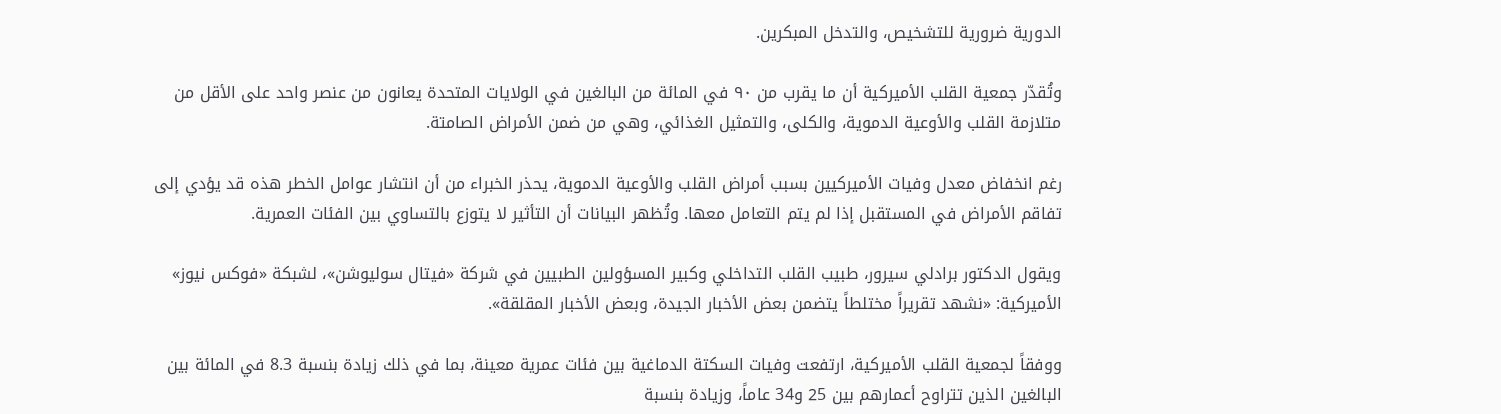الدورية ضرورية للتشخيص، والتدخل المبكرين.

وتُقدّر جمعية القلب الأميركية أن ما يقرب من ٩٠ في المائة من البالغين في الولايات المتحدة يعانون من عنصر واحد على الأقل من متلازمة القلب والأوعية الدموية، والكلى، والتمثيل الغذائي، وهي من ضمن الأمراض الصامتة.

رغم انخفاض معدل وفيات الأميركيين بسبب أمراض القلب والأوعية الدموية، يحذر الخبراء من أن انتشار عوامل الخطر هذه قد يؤدي إلى تفاقم الأمراض في المستقبل إذا لم يتم التعامل معها. وتُظهر البيانات أن التأثير لا يتوزع بالتساوي بين الفئات العمرية.

ويقول الدكتور برادلي سيرور، طبيب القلب التداخلي وكبير المسؤولين الطبيين في شركة «فيتال سوليوشن»، لشبكة «فوكس نيوز» الأميركية: «نشهد تقريراً مختلطاً يتضمن بعض الأخبار الجيدة، وبعض الأخبار المقلقة».

ووفقاً لجمعية القلب الأميركية، ارتفعت وفيات السكتة الدماغية بين فئات عمرية معينة، بما في ذلك زيادة بنسبة 8.3 في المائة بين البالغين الذين تتراوح أعمارهم بين 25 و34 عاماً، وزيادة بنسبة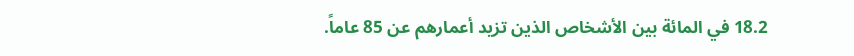18.2 في المائة بين الأشخاص الذين تزيد أعمارهم عن 85 عاماً.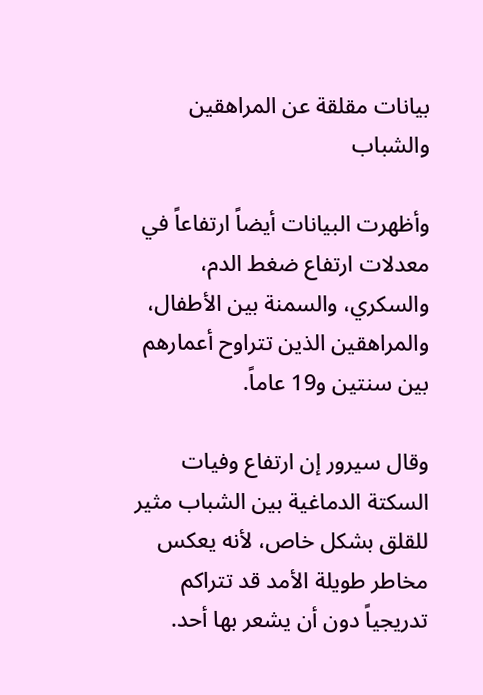بيانات مقلقة عن المراهقين والشباب

وأظهرت البيانات أيضاً ارتفاعاً في معدلات ارتفاع ضغط الدم، والسكري، والسمنة بين الأطفال، والمراهقين الذين تتراوح أعمارهم بين سنتين و19 عاماً.

وقال سيرور إن ارتفاع وفيات السكتة الدماغية بين الشباب مثير للقلق بشكل خاص، لأنه يعكس مخاطر طويلة الأمد قد تتراكم تدريجياً دون أن يشعر بها أحد.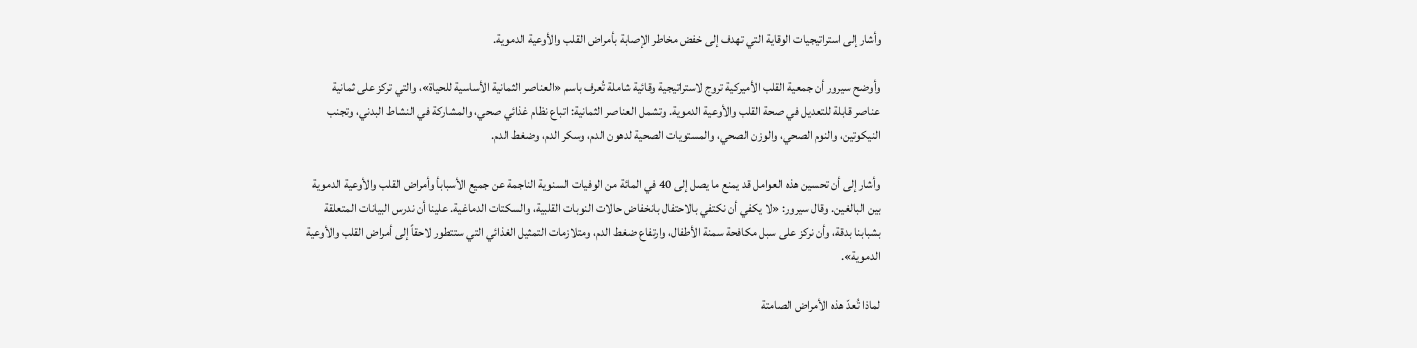وأشار إلى استراتيجيات الوقاية التي تهدف إلى خفض مخاطر الإصابة بأمراض القلب والأوعية الدموية.

وأوضح سيرور أن جمعية القلب الأميركية تروج لاستراتيجية وقائية شاملة تُعرف باسم «العناصر الثمانية الأساسية للحياة»، والتي تركز على ثمانية عناصر قابلة للتعديل في صحة القلب والأوعية الدموية. وتشمل العناصر الثمانية: اتباع نظام غذائي صحي، والمشاركة في النشاط البدني، وتجنب النيكوتين، والنوم الصحي، والوزن الصحي، والمستويات الصحية لدهون الدم، وسكر الدم، وضغط الدم.

وأشار إلى أن تحسين هذه العوامل قد يمنع ما يصل إلى 40 في المائة من الوفيات السنوية الناجمة عن جميع الأسبابأ وأمراض القلب والأوعية الدموية بين البالغين. وقال سيرور: «لا يكفي أن نكتفي بالاحتفال بانخفاض حالات النوبات القلبية، والسكتات الدماغية. علينا أن ندرس البيانات المتعلقة بشبابنا بدقة، وأن نركز على سبل مكافحة سمنة الأطفال، وارتفاع ضغط الدم، ومتلازمات التمثيل الغذائي التي ستتطور لاحقاً إلى أمراض القلب والأوعية الدموية».

لماذا تُعدّ هذه الأمراض الصامتة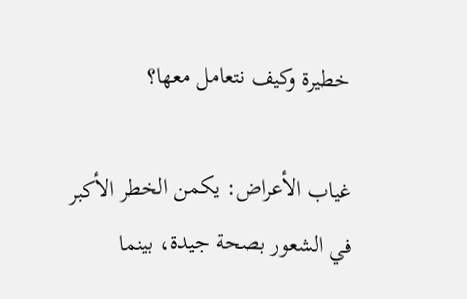خطيرة وكيف نتعامل معها؟

غياب الأعراض: يكمن الخطر الأكبر في الشعور بصحة جيدة، بينما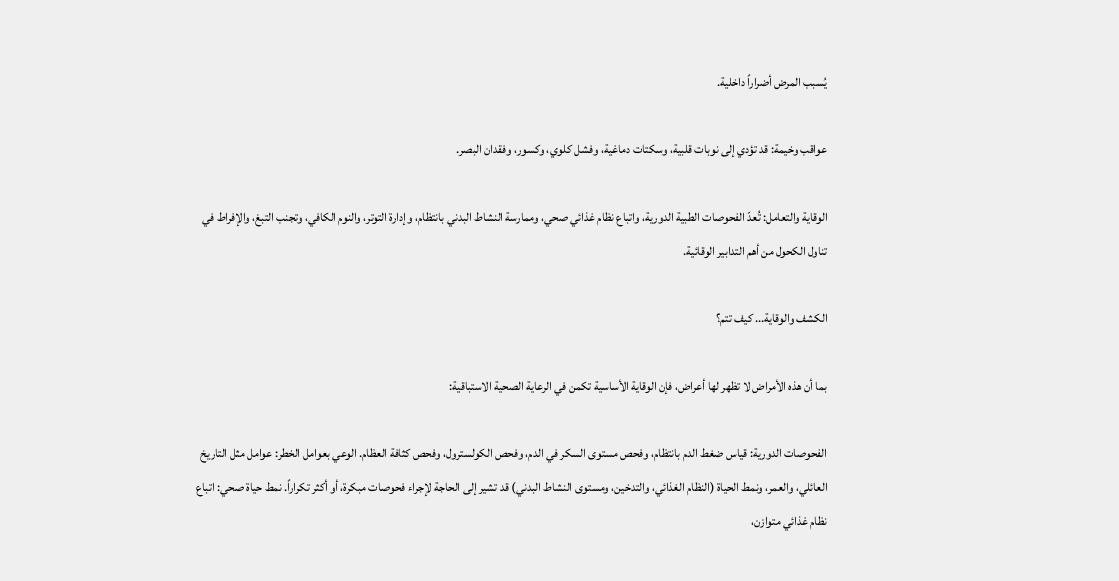يُسبب المرض أضراراً داخلية.

عواقب وخيمة: قد تؤدي إلى نوبات قلبية، وسكتات دماغية، وفشل كلوي، وكسور، وفقدان البصر.

الوقاية والتعامل: تُعدّ الفحوصات الطبية الدورية، واتباع نظام غذائي صحي، وممارسة النشاط البدني بانتظام، وإدارة التوتر، والنوم الكافي، وتجنب التبغ، والإفراط في تناول الكحول من أهم التدابير الوقائية.

الكشف والوقاية... كيف تتم؟

بما أن هذه الأمراض لا تظهر لها أعراض، فإن الوقاية الأساسية تكمن في الرعاية الصحية الاستباقية:

الفحوصات الدورية: قياس ضغط الدم بانتظام، وفحص مستوى السكر في الدم، وفحص الكولسترول، وفحص كثافة العظام. الوعي بعوامل الخطر: عوامل مثل التاريخ العائلي، والعمر، ونمط الحياة (النظام الغذائي، والتدخين، ومستوى النشاط البدني) قد تشير إلى الحاجة لإجراء فحوصات مبكرة، أو أكثر تكراراً. نمط حياة صحي: اتباع نظام غذائي متوازن،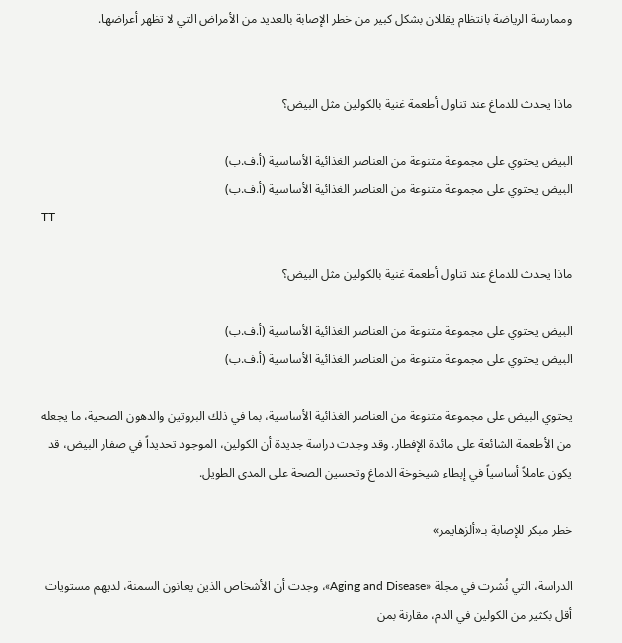وممارسة الرياضة بانتظام يقللان بشكل كبير من خطر الإصابة بالعديد من الأمراض التي لا تظهر أعراضها.


ماذا يحدث للدماغ عند تناول أطعمة غنية بالكولين مثل البيض؟

البيض يحتوي على مجموعة متنوعة من العناصر الغذائية الأساسية (أ.ف.ب)
البيض يحتوي على مجموعة متنوعة من العناصر الغذائية الأساسية (أ.ف.ب)
TT

ماذا يحدث للدماغ عند تناول أطعمة غنية بالكولين مثل البيض؟

البيض يحتوي على مجموعة متنوعة من العناصر الغذائية الأساسية (أ.ف.ب)
البيض يحتوي على مجموعة متنوعة من العناصر الغذائية الأساسية (أ.ف.ب)

يحتوي البيض على مجموعة متنوعة من العناصر الغذائية الأساسية، بما في ذلك البروتين والدهون الصحية، ما يجعله من الأطعمة الشائعة على مائدة الإفطار. وقد وجدت دراسة جديدة أن الكولين، الموجود تحديداً في صفار البيض، قد يكون عاملاً أساسياً في إبطاء شيخوخة الدماغ وتحسين الصحة على المدى الطويل.

خطر مبكر للإصابة بـ«ألزهايمر»

الدراسة، التي نُشرت في مجلة «Aging and Disease»، وجدت أن الأشخاص الذين يعانون السمنة، لديهم مستويات أقل بكثير من الكولين في الدم، مقارنة بمن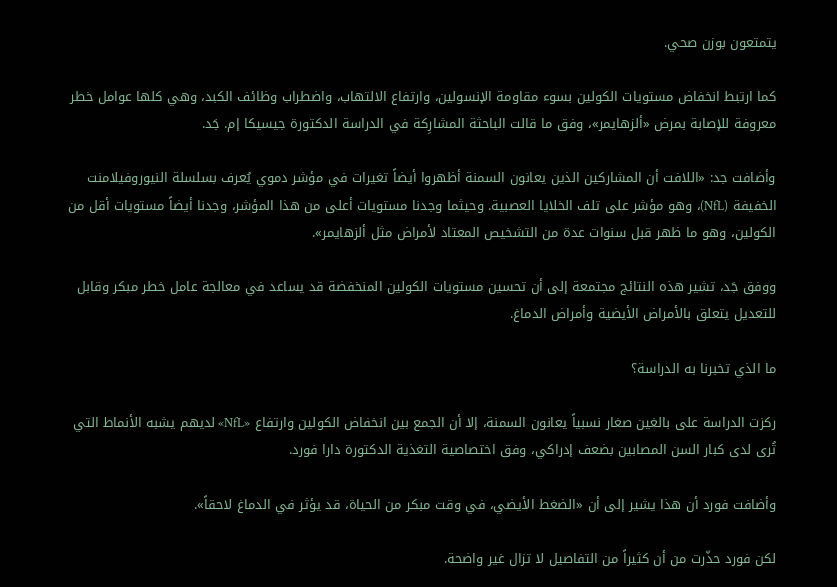يتمتعون بوزن صحي.

كما ارتبط انخفاض مستويات الكولين بسوء مقاومة الإنسولين، وارتفاع الالتهاب، واضطراب وظائف الكبد، وهي كلها عوامل خطر معروفة للإصابة بمرض «ألزهايمر»، وفق ما قالت الباحثة المشارِكة في الدراسة الدكتورة جيسيكا إم. جَد.

وأضافت جد: «اللافت أن المشاركين الذين يعانون السمنة أظهروا أيضاً تغيرات في مؤشر دموي يُعرف بسلسلة النيوروفيلامنت الخفيفة (NfL)، وهو مؤشر على تلف الخلايا العصبية. وحيثما وجدنا مستويات أعلى من هذا المؤشر، وجدنا أيضاً مستويات أقل من الكولين، وهو ما ظهر قبل سنوات عدة من التشخيص المعتاد لأمراض مثل ألزهايمر».

ووفق جَد، تشير هذه النتائج مجتمعة إلى أن تحسين مستويات الكولين المنخفضة قد يساعد في معالجة عامل خطر مبكر وقابل للتعديل يتعلق بالأمراض الأيضية وأمراض الدماغ.

ما الذي تخبرنا به الدراسة؟

ركزت الدراسة على بالغين صغار نسبياً يعانون السمنة، إلا أن الجمع بين انخفاض الكولين وارتفاع «NfL» لديهم يشبه الأنماط التي تُرى لدى كبار السن المصابين بضعف إدراكي، وفق اختصاصية التغذية الدكتورة دارا فورد.

وأضافت فورد أن هذا يشير إلى أن «الضغط الأيضي، في وقت مبكر من الحياة، قد يؤثر في الدماغ لاحقاً».

لكن فورد حذّرت من أن كثيراً من التفاصيل لا تزال غير واضحة.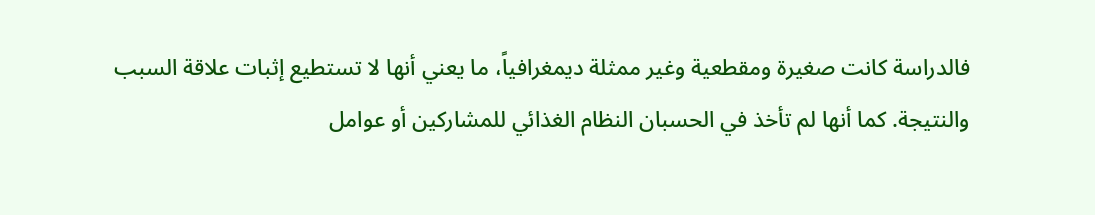فالدراسة كانت صغيرة ومقطعية وغير ممثلة ديمغرافياً، ما يعني أنها لا تستطيع إثبات علاقة السبب والنتيجة. كما أنها لم تأخذ في الحسبان النظام الغذائي للمشاركين أو عوامل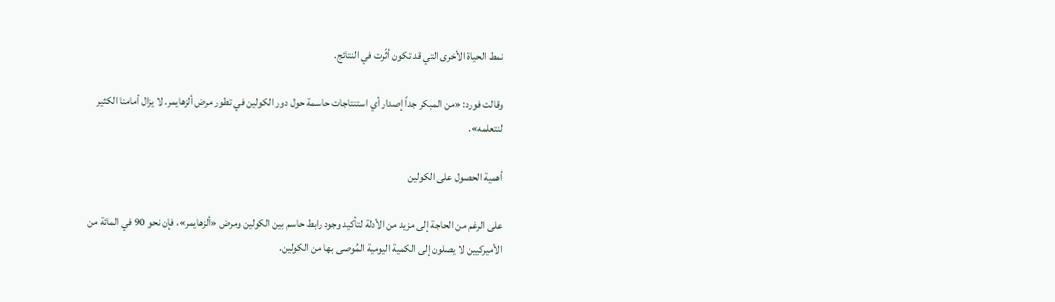نمط الحياة الأخرى التي قد تكون أثّرت في النتائج.

وقالت فورد: «من المبكر جداً إصدار أي استنتاجات حاسمة حول دور الكولين في تطور مرض ألزهايمر. لا يزال أمامنا الكثير لنتعلمه».

أهمية الحصول على الكولين

على الرغم من الحاجة إلى مزيد من الأدلة لتأكيد وجود رابط حاسم بين الكولين ومرض «ألزهايمر»، فإن نحو 90 في المائة من الأميركيين لا يصلون إلى الكمية اليومية المُوصى بها من الكولين.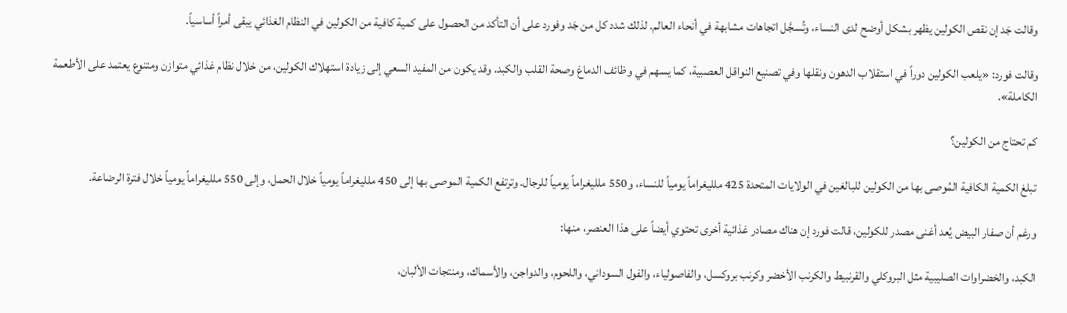وقالت جَد إن نقص الكولين يظهر بشكل أوضح لدى النساء، وتُسجَّل اتجاهات مشابهة في أنحاء العالم. لذلك شدد كل من جَد وفورد على أن التأكد من الحصول على كمية كافية من الكولين في النظام الغذائي يبقى أمراً أساسياً.

وقالت فورد: «يلعب الكولين دوراً في استقلاب الدهون ونقلها وفي تصنيع النواقل العصبية، كما يسهم في وظائف الدماغ وصحة القلب والكبد. وقد يكون من المفيد السعي إلى زيادة استهلاك الكولين، من خلال نظام غذائي متوازن ومتنوع يعتمد على الأطعمة الكاملة».

كم تحتاج من الكولين؟

تبلغ الكمية الكافية المُوصى بها من الكولين للبالغين في الولايات المتحدة 425 ملليغراماً يومياً للنساء، و550 ملليغراماً يومياً للرجال. وترتفع الكمية الموصى بها إلى 450 ملليغراماً يومياً خلال الحمل، وإلى 550 ملليغراماً يومياً خلال فترة الرضاعة.

ورغم أن صفار البيض يُعد أغنى مصدر للكولين، قالت فورد إن هناك مصادر غذائية أخرى تحتوي أيضاً على هذا العنصر، منها:

الكبد، والخضراوات الصليبية مثل البروكلي والقرنبيط والكرنب الأخضر وكرنب بروكسل، والفاصولياء، والفول السوداني، واللحوم، والدواجن، والأسماك، ومنتجات الألبان،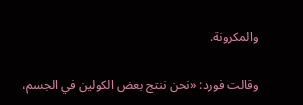والمكرونة.

وقالت فورد: «نحن ننتج بعض الكولين في الجسم،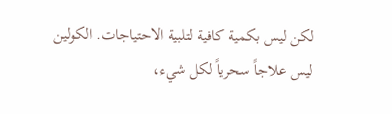لكن ليس بكمية كافية لتلبية الاحتياجات. الكولين ليس علاجاً سحرياً لكل شيء،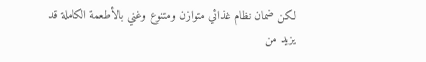لكن ضمان نظام غذائي متوازن ومتنوع وغني بالأطعمة الكاملة قد يزيد من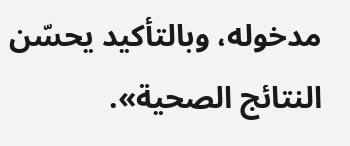مدخوله، وبالتأكيد يحسّن النتائج الصحية».